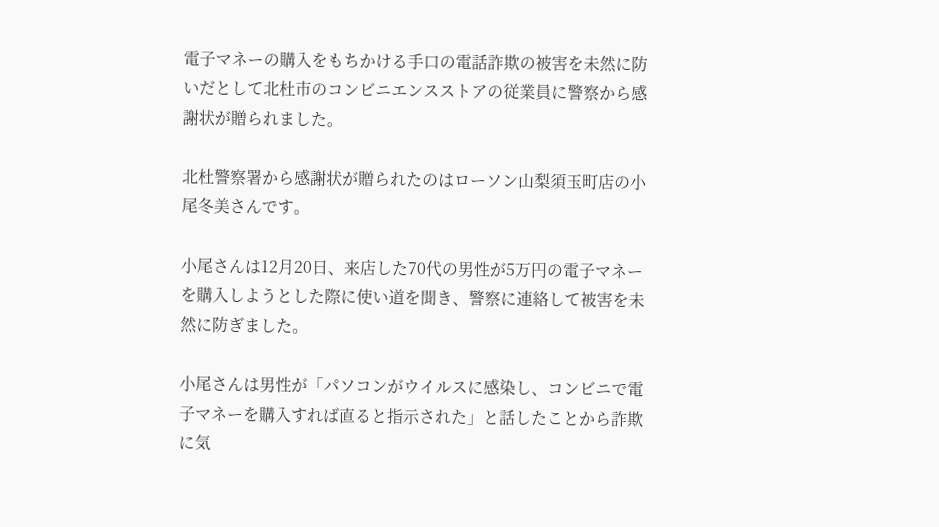電子マネーの購入をもちかける手口の電話詐欺の被害を未然に防いだとして北杜市のコンビニエンスストアの従業員に警察から感謝状が贈られました。

北杜警察署から感謝状が贈られたのはローソン山梨須玉町店の小尾冬美さんです。

小尾さんは12月20日、来店した70代の男性が5万円の電子マネーを購入しようとした際に使い道を聞き、警察に連絡して被害を未然に防ぎました。

小尾さんは男性が「パソコンがウイルスに感染し、コンビニで電子マネーを購入すれば直ると指示された」と話したことから詐欺に気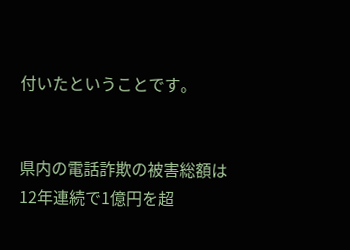付いたということです。


県内の電話詐欺の被害総額は12年連続で1億円を超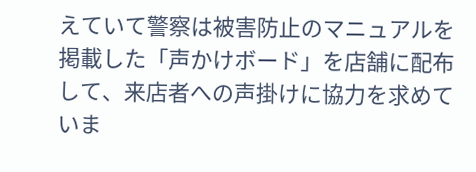えていて警察は被害防止のマニュアルを掲載した「声かけボード」を店舗に配布して、来店者への声掛けに協力を求めていま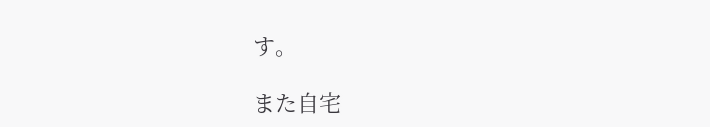す。

また自宅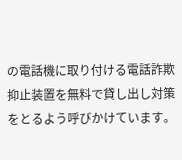の電話機に取り付ける電話詐欺抑止装置を無料で貸し出し対策をとるよう呼びかけています。